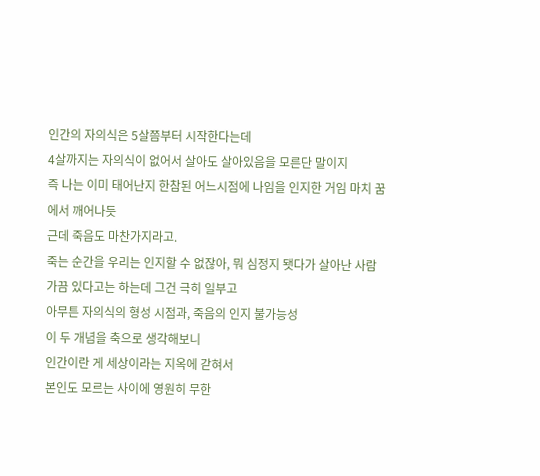인간의 자의식은 5살쯤부터 시작한다는데
4살까지는 자의식이 없어서 살아도 살아있음을 모른단 말이지
즉 나는 이미 태어난지 한참된 어느시점에 나임을 인지한 거임 마치 꿈에서 깨어나듯
근데 죽음도 마찬가지라고.
죽는 순간을 우리는 인지할 수 없잖아, 뭐 심정지 됏다가 살아난 사람 가끔 있다고는 하는데 그건 극히 일부고
아무튼 자의식의 형성 시점과, 죽음의 인지 불가능성
이 두 개념을 축으로 생각해보니
인간이란 게 세상이라는 지옥에 갇혀서
본인도 모르는 사이에 영원히 무한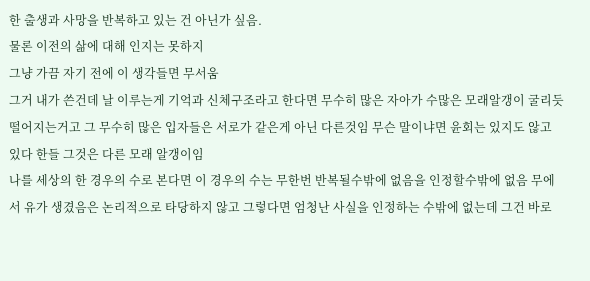한 출생과 사망을 반복하고 있는 건 아닌가 싶음.
물론 이전의 삶에 대해 인지는 못하지
그냥 가끔 자기 전에 이 생각들면 무서움
그거 내가 쓴건데 날 이루는게 기억과 신체구조라고 한다면 무수히 많은 자아가 수많은 모래알갱이 굴리듯 떨어지는거고 그 무수히 많은 입자들은 서로가 같은게 아닌 다른것임 무슨 말이냐면 윤회는 있지도 않고 있다 한들 그것은 다른 모래 알갱이임
나를 세상의 한 경우의 수로 본다면 이 경우의 수는 무한번 반복될수밖에 없음을 인정할수밖에 없음 무에서 유가 생겼음은 논리적으로 타당하지 않고 그렇다면 엄청난 사실을 인정하는 수밖에 없는데 그건 바로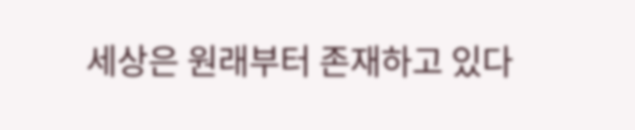세상은 원래부터 존재하고 있다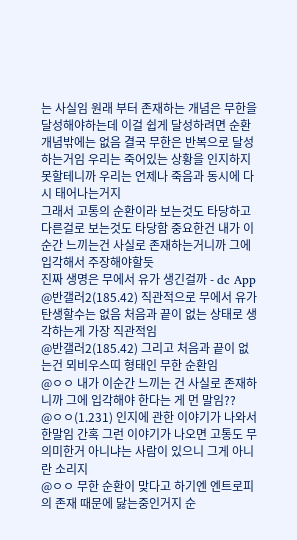는 사실임 원래 부터 존재하는 개념은 무한을 달성해야하는데 이걸 쉽게 달성하려면 순환개념밖에는 없음 결국 무한은 반복으로 달성하는거임 우리는 죽어있는 상황을 인지하지 못할테니까 우리는 언제나 죽음과 동시에 다시 태어나는거지
그래서 고통의 순환이라 보는것도 타당하고 다른걸로 보는것도 타당함 중요한건 내가 이순간 느끼는건 사실로 존재하는거니까 그에 입각해서 주장해야할듯
진짜 생명은 무에서 유가 생긴걸까 - dc App
@반갤러2(185.42) 직관적으로 무에서 유가 탄생할수는 없음 처음과 끝이 없는 상태로 생각하는게 가장 직관적임
@반갤러2(185.42) 그리고 처음과 끝이 없는건 뫼비우스띠 형태인 무한 순환임
@ㅇㅇ 내가 이순간 느끼는 건 사실로 존재하니까 그에 입각해야 한다는 게 먼 말임??
@ㅇㅇ(1.231) 인지에 관한 이야기가 나와서 한말임 간혹 그런 이야기가 나오면 고통도 무의미한거 아니냐는 사람이 있으니 그게 아니란 소리지
@ㅇㅇ 무한 순환이 맞다고 하기엔 엔트로피의 존재 때문에 닳는중인거지 순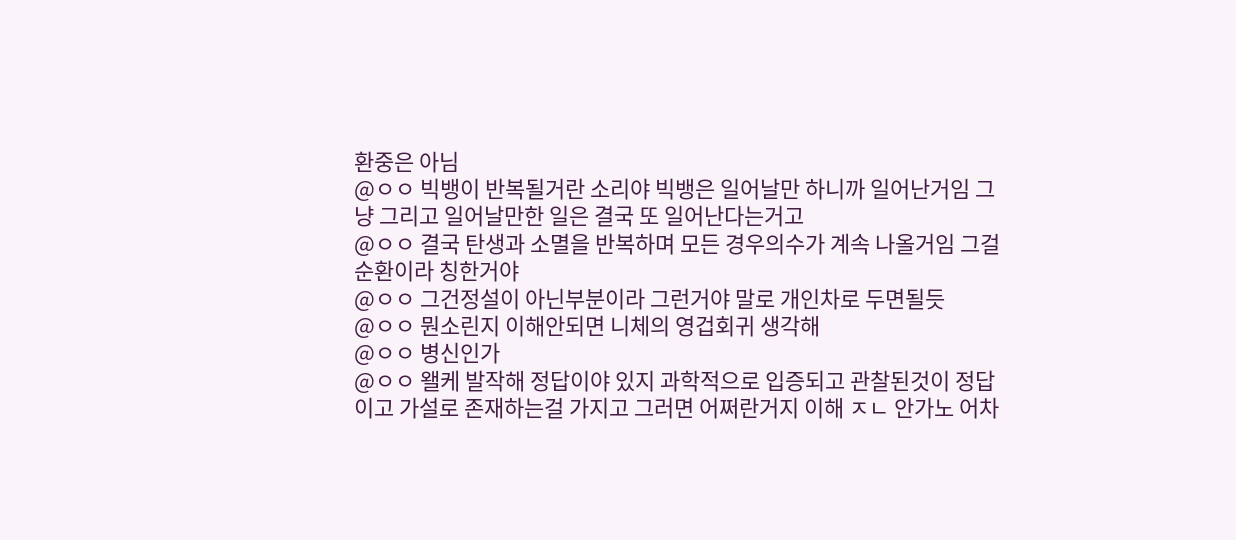환중은 아님
@ㅇㅇ 빅뱅이 반복될거란 소리야 빅뱅은 일어날만 하니까 일어난거임 그냥 그리고 일어날만한 일은 결국 또 일어난다는거고
@ㅇㅇ 결국 탄생과 소멸을 반복하며 모든 경우의수가 계속 나올거임 그걸 순환이라 칭한거야
@ㅇㅇ 그건정설이 아닌부분이라 그런거야 말로 개인차로 두면될듯
@ㅇㅇ 뭔소린지 이해안되면 니체의 영겁회귀 생각해
@ㅇㅇ 병신인가
@ㅇㅇ 왤케 발작해 정답이야 있지 과학적으로 입증되고 관찰된것이 정답이고 가설로 존재하는걸 가지고 그러면 어쩌란거지 이해 ㅈㄴ 안가노 어차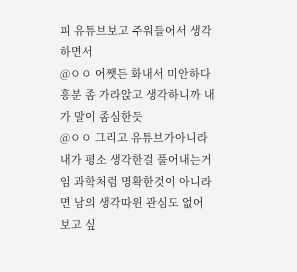피 유튜브보고 주워들어서 생각하면서
@ㅇㅇ 어쨋든 화내서 미안하다 흥분 좀 가라앉고 생각하니까 내가 말이 좀심한듯
@ㅇㅇ 그리고 유튜브가아니라 내가 평소 생각한걸 풀어내는거임 과학처럼 명확한것이 아니라면 남의 생각따윈 관심도 없어 보고 싶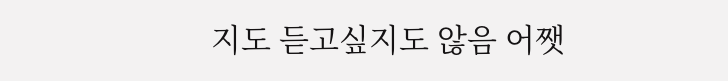지도 듣고싶지도 않음 어쨋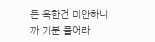든 욕한건 미안하니까 기분 풀어라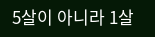5살이 아니라 1살